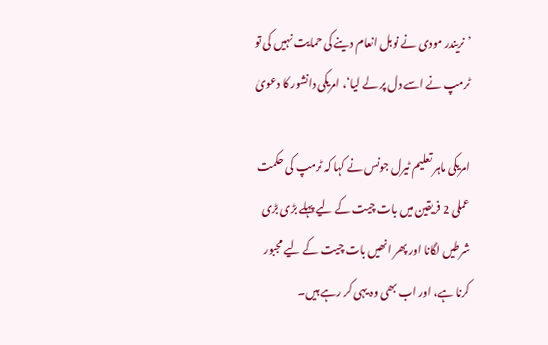’نریندر مودی نے نوبل انعام دینے کی حمایت نہیں کی تو ٹرمپ نے اسے دل پر لے لیا‘، امریکی دانشور کا دعویٰ

امریکی ماہر تعلیم ٹیرل جونس نے کہا کہ ٹرمپ کی حکمت عملی 2 فریقین میں بات چیت کے لیے پہلے بڑی بڑی شرطیں لگانا اور پھر انھیں بات چیت کے لیے مجبور کرنا ہے، اور اب بھی وہ یہی کر رہے ہیں۔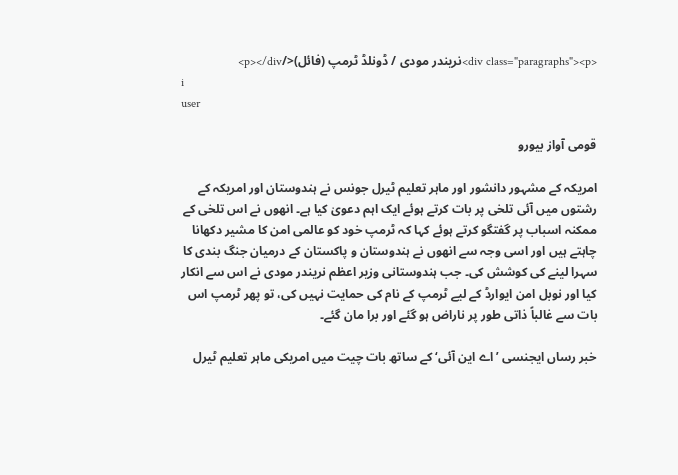<div class="paragraphs"><p>نریندر مودی / ڈونلڈ ٹرمپ (فائل)</p></div>
i
user

قومی آواز بیورو

امریکہ کے مشہور دانشور اور ماہر تعلیم ٹیرل جونس نے ہندوستان اور امریکہ کے رشتوں میں آئی تلخی پر بات کرتے ہوئے ایک اہم دعویٰ کیا ہے۔ انھوں نے اس تلخی کے ممکنہ اسباب پر گفتگو کرتے ہوئے کہا کہ ٹرمپ خود کو عالمی امن کا مشیر دکھانا چاہتے ہیں اور اسی وجہ سے انھوں نے ہندوستان و پاکستان کے درمیان جنگ بندی کا سہرا لینے کی کوشش کی۔ جب ہندوستانی وزیر اعظم نریندر مودی نے اس سے انکار کیا اور نوبل امن ایوارڈ کے لیے ٹرمپ کے نام کی حمایت نہیں کی، تو پھر ٹرمپ اس بات سے غالباً ذاتی طور پر ناراض ہو گئے اور برا مان گئے۔

خبر رساں ایجنسی ’اے این آئی‘ کے ساتھ بات چیت میں امریکی ماہر تعلیم ٹیرل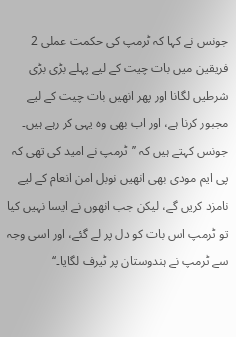جونس نے کہا کہ ٹرمپ کی حکمت عملی 2 فریقین میں بات چیت کے لیے پہلے بڑی بڑی شرطیں لگانا اور پھر انھیں بات چیت کے لیے مجبور کرنا ہے، اور اب بھی وہ یہی کر رہے ہیں۔ جونس کہتے ہیں کہ ’’ٹرمپ نے امید کی تھی کہ پی ایم مودی بھی انھیں نوبل امن انعام کے لیے نامزد کریں گے، لیکن جب انھوں نے ایسا نہیں کیا تو ٹرمپ اس بات کو دل پر لے گئے، اور اسی وجہ سے ٹرمپ نے ہندوستان پر ٹیرف لگایا۔‘‘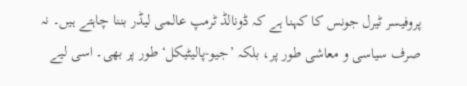پروفیسر ٹیرل جونس کا کہنا ہے کہ ڈونالڈ ٹرمپ عالمی لیڈر بننا چاہتے ہیں۔ نہ صرف سیاسی و معاشی طور پر، بلکہ ’جیو-پالیٹیکل‘ طور پر بھی۔ اسی لیے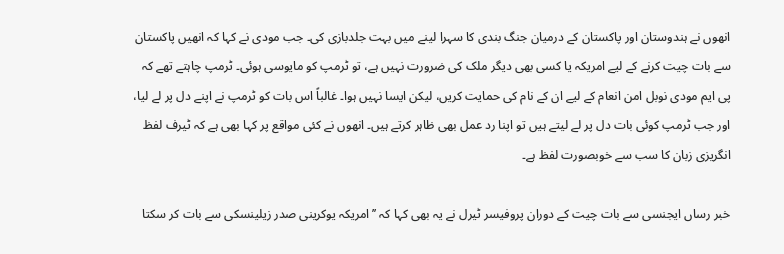انھوں نے ہندوستان اور پاکستان کے درمیان جنگ بندی کا سہرا لینے میں بہت جلدبازی کی۔ جب مودی نے کہا کہ انھیں پاکستان سے بات چیت کرنے کے لیے امریکہ یا کسی بھی دیگر ملک کی ضرورت نہیں ہے، تو ٹرمپ کو مایوسی ہوئی۔ ٹرمپ چاہتے تھے کہ پی ایم مودی نوبل امن انعام کے لیے ان کے نام کی حمایت کریں، لیکن ایسا نہیں ہوا۔ غالباً اس بات کو ٹرمپ نے اپنے دل پر لے لیا، اور جب ٹرمپ کوئی بات دل پر لے لیتے ہیں تو اپنا رد عمل بھی ظاہر کرتے ہیں۔ انھوں نے کئی مواقع پر کہا بھی ہے کہ ٹیرف لفظ انگریزی زبان کا سب سے خوبصورت لفظ ہے۔

خبر رساں ایجنسی سے بات چیت کے دوران پروفیسر ٹیرل نے یہ بھی کہا کہ ’’امریکہ یوکرینی صدر زیلینسکی سے بات کر سکتا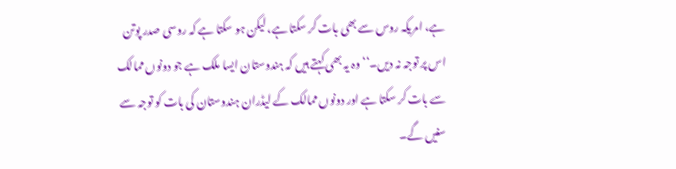ہے، امریکہ روس سے بھی بات کر سکتا ہے، لیکن ہو سکتا ہے کہ روسی صدر پوتن اس پر توجہ نہ دیں۔‘‘ وہ یہ بھی کہتے ہیں کہ ہندوستان ایسا ملک ہے جو دونوں ممالک سے بات کر سکتا ہے اور دونوں ممالک کے لیڈران ہندوستان کی بات کو توجہ سے سنیں گے۔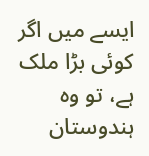ایسے میں اگر کوئی بڑا ملک ہے، تو وہ ہندوستان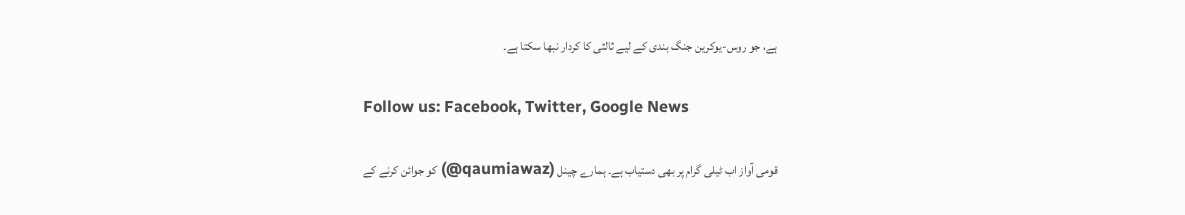ہے، جو روس-یوکرین جنگ بندی کے لیے ثالثی کا کردار نبھا سکتا ہے۔

Follow us: Facebook, Twitter, Google News

قومی آواز اب ٹیلی گرام پر بھی دستیاب ہے۔ ہمارے چینل (qaumiawaz@) کو جوائن کرنے کے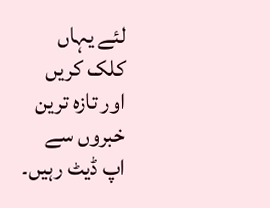لئے یہاں کلک کریں اور تازہ ترین خبروں سے اپ ڈیٹ رہیں۔